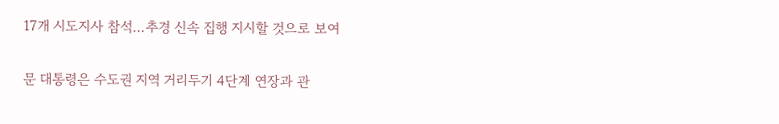17개 시도지사 참석…추경 신속 집행 지시할 것으로 보여

문 대통령은 수도권 지역 거리두기 4단계 연장과 관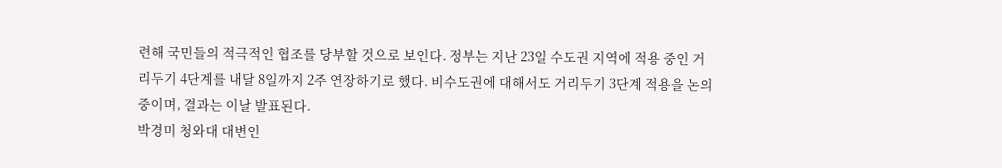련해 국민들의 적극적인 협조를 당부할 것으로 보인다. 정부는 지난 23일 수도권 지역에 적용 중인 거리두기 4단계를 내달 8일까지 2주 연장하기로 했다. 비수도권에 대해서도 거리두기 3단계 적용을 논의 중이며, 결과는 이날 발표된다.
박경미 청와대 대변인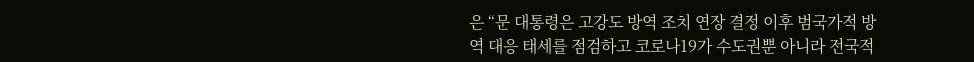은 “문 대통령은 고강도 방역 조치 연장 결정 이후 범국가적 방역 대응 태세를 점검하고 코로나19가 수도권뿐 아니라 전국적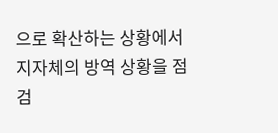으로 확산하는 상황에서 지자체의 방역 상황을 점검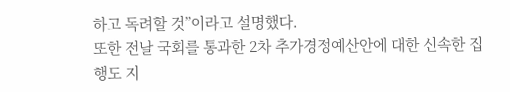하고 독려할 것”이라고 설명했다.
또한 전날 국회를 통과한 2차 추가경정예산안에 대한 신속한 집행도 지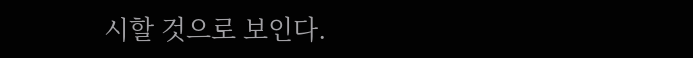시할 것으로 보인다.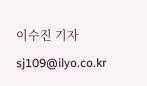이수진 기자 sj109@ilyo.co.kr